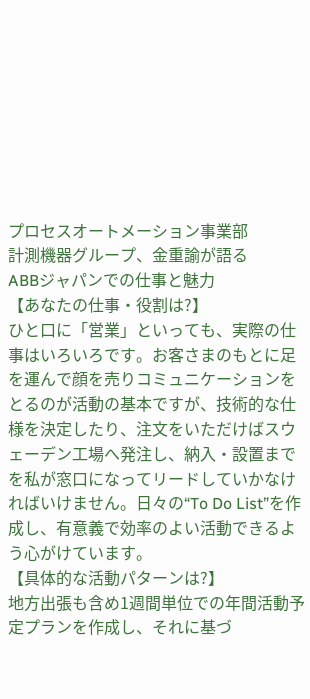プロセスオートメーション事業部
計測機器グループ、金重諭が語る
ABBジャパンでの仕事と魅力
【あなたの仕事・役割は?】
ひと口に「営業」といっても、実際の仕事はいろいろです。お客さまのもとに足を運んで顔を売りコミュニケーションをとるのが活動の基本ですが、技術的な仕様を決定したり、注文をいただけばスウェーデン工場へ発注し、納入・設置までを私が窓口になってリードしていかなければいけません。日々の“To Do List”を作成し、有意義で効率のよい活動できるよう心がけています。
【具体的な活動パターンは?】
地方出張も含め1週間単位での年間活動予定プランを作成し、それに基づ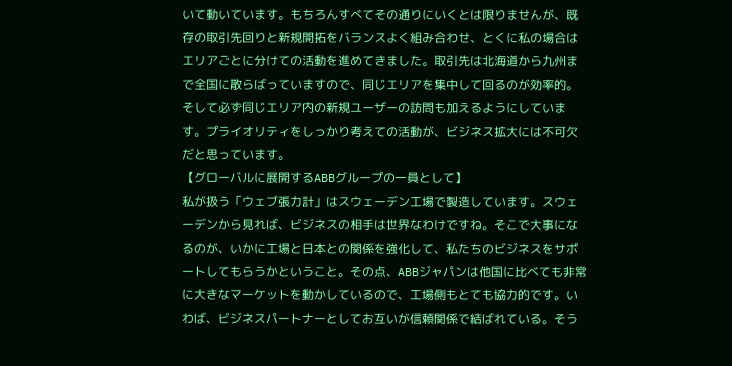いて動いています。もちろんすべてその通りにいくとは限りませんが、既存の取引先回りと新規開拓をバランスよく組み合わせ、とくに私の場合はエリアごとに分けての活動を進めてきました。取引先は北海道から九州まで全国に散らばっていますので、同じエリアを集中して回るのが効率的。そして必ず同じエリア内の新規ユーザーの訪問も加えるようにしています。プライオリティをしっかり考えての活動が、ビジネス拡大には不可欠だと思っています。
【グローバルに展開するABBグループの一員として】
私が扱う「ウェブ張力計」はスウェーデン工場で製造しています。スウェーデンから見れば、ビジネスの相手は世界なわけですね。そこで大事になるのが、いかに工場と日本との関係を強化して、私たちのビジネスをサポートしてもらうかということ。その点、ABBジャパンは他国に比べても非常に大きなマーケットを動かしているので、工場側もとても協力的です。いわば、ビジネスパートナーとしてお互いが信頼関係で結ばれている。そう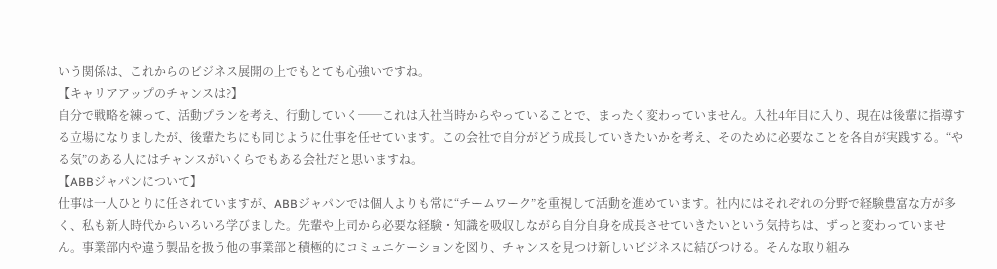いう関係は、これからのビジネス展開の上でもとても心強いですね。
【キャリアアップのチャンスは?】
自分で戦略を練って、活動プランを考え、行動していく──これは入社当時からやっていることで、まったく変わっていません。入社4年目に入り、現在は後輩に指導する立場になりましたが、後輩たちにも同じように仕事を任せています。この会社で自分がどう成長していきたいかを考え、そのために必要なことを各自が実践する。“やる気”のある人にはチャンスがいくらでもある会社だと思いますね。
【ABBジャパンについて】
仕事は一人ひとりに任されていますが、ABBジャパンでは個人よりも常に“チームワーク”を重視して活動を進めています。社内にはそれぞれの分野で経験豊富な方が多く、私も新人時代からいろいろ学びました。先輩や上司から必要な経験・知識を吸収しながら自分自身を成長させていきたいという気持ちは、ずっと変わっていません。事業部内や違う製品を扱う他の事業部と積極的にコミュニケーションを図り、チャンスを見つけ新しいビジネスに結びつける。そんな取り組み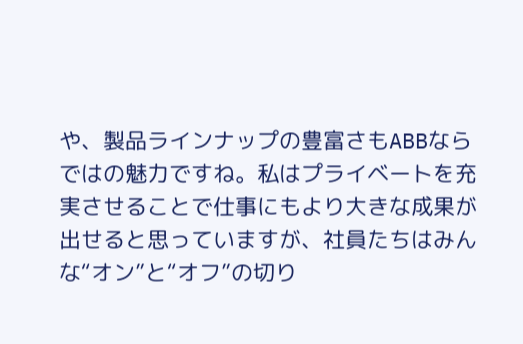や、製品ラインナップの豊富さもABBならではの魅力ですね。私はプライベートを充実させることで仕事にもより大きな成果が出せると思っていますが、社員たちはみんな“オン”と“オフ”の切り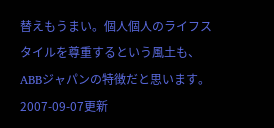替えもうまい。個人個人のライフスタイルを尊重するという風土も、ABBジャパンの特徴だと思います。
2007-09-07更新